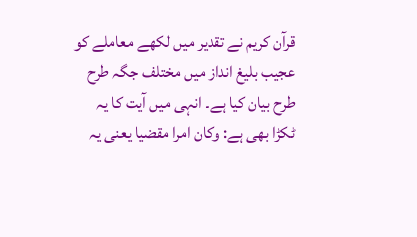قرآن کریم نے تقدیر میں لکھے معاملے کو عجیب بلیغ انداز میں مختلف جگہ طرح طرح بیان کیا ہے۔ انہی میں آیت کا یہ ٹکڑا بھی ہے: وکان امرا مقضیا یعنی یہ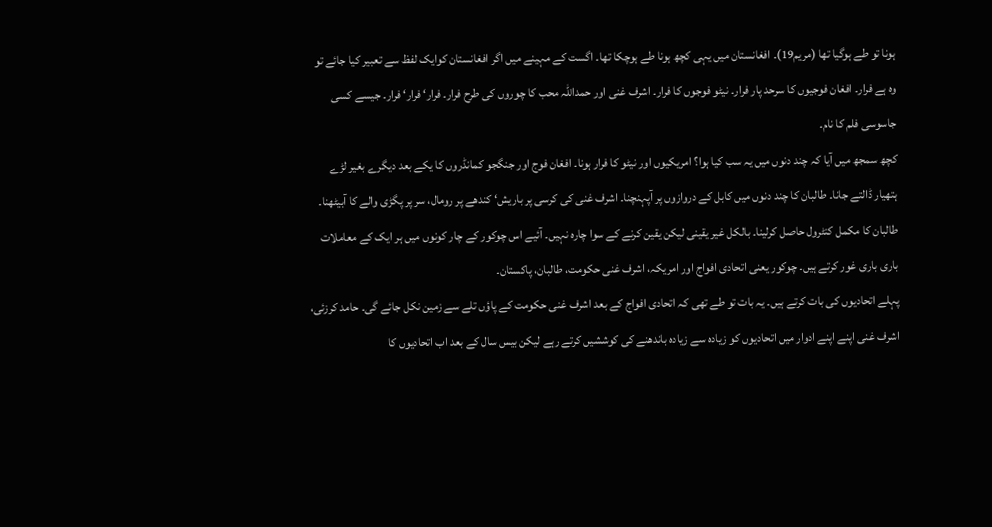ہونا تو طے ہوگیا تھا (مریم19)۔ افغانستان میں یہی کچھ ہونا طے ہوچکا تھا۔ اگست کے مہینے میں اگر افغانستان کوایک لفظ سے تعبیر کیا جائے تو وہ ہے فرار۔ افغان فوجیوں کا سرحد پار فرار۔ نیٹو فوجوں کا فرار۔ اشرف غنی اور حمداللہ محب کا چوروں کی طرح فرار۔ فرار‘ فرار‘ فرار۔ جیسے کسی جاسوسی فلم کا نام۔
کچھ سمجھ میں آیا کہ چند دنوں میں یہ سب کیا ہوا؟ امریکیوں اور نیٹو کا فرار ہونا۔ افغان فوج اور جنگجو کمانڈروں کا یکے بعد دیگرے بغیر لڑے ہتھیار ڈالتے جانا۔ طالبان کا چند دنوں میں کابل کے دروازوں پر آپہنچنا۔ اشرف غنی کی کرسی پر باریش‘ کندھے پر رومال، سر پر پگڑی والے کا آبیٹھنا۔ طالبان کا مکمل کنٹرول حاصل کرلینا۔ بالکل غیر یقینی لیکن یقین کرنے کے سوا چارہ نہیں۔ آئیے اس چوکور کے چار کونوں میں ہر ایک کے معاملات باری باری غور کرتے ہیں۔ چوکور یعنی اتحادی افواج اور امریکہ، اشرف غنی حکومت، طالبان، پاکستان۔
پہلے اتحادیوں کی بات کرتے ہیں۔ یہ بات تو طے تھی کہ اتحادی افواج کے بعد اشرف غنی حکومت کے پاؤں تلے سے زمین نکل جائے گی۔ حامد کرزئی، اشرف غنی اپنے اپنے ادوار میں اتحادیوں کو زیادہ سے زیادہ باندھنے کی کوششیں کرتے رہے لیکن بیس سال کے بعد اب اتحادیوں کا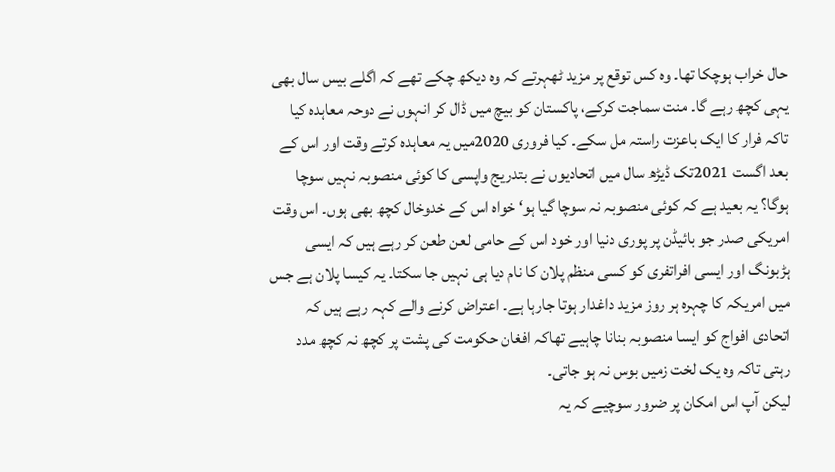حال خراب ہوچکا تھا۔ وہ کس توقع پر مزید ٹھہرتے کہ وہ دیکھ چکے تھے کہ اگلے بیس سال بھی یہی کچھ رہے گا۔ منت سماجت کرکے، پاکستان کو بیچ میں ڈال کر انہوں نے دوحہ معاہدہ کیا تاکہ فرار کا ایک باعزت راستہ مل سکے۔ کیا فروری 2020میں یہ معاہدہ کرتے وقت اور اس کے بعد اگست 2021تک ڈیڑھ سال میں اتحادیوں نے بتدریج واپسی کا کوئی منصوبہ نہیں سوچا ہوگا؟ یہ بعید ہے کہ کوئی منصوبہ نہ سوچا گیا ہو‘ خواہ اس کے خدوخال کچھ بھی ہوں۔ اس وقت امریکی صدر جو بائیڈن پر پوری دنیا اور خود اس کے حامی لعن طعن کر رہے ہیں کہ ایسی ہڑبونگ اور ایسی افراتفری کو کسی منظم پلان کا نام دیا ہی نہیں جا سکتا۔ یہ کیسا پلان ہے جس میں امریکہ کا چہرہ ہر روز مزید داغدار ہوتا جارہا ہے۔ اعتراض کرنے والے کہہ رہے ہیں کہ اتحادی افواج کو ایسا منصوبہ بنانا چاہیے تھاکہ افغان حکومت کی پشت پر کچھ نہ کچھ مدد رہتی تاکہ وہ یک لخت زمیں بوس نہ ہو جاتی۔
لیکن آپ اس امکان پر ضرور سوچیے کہ یہ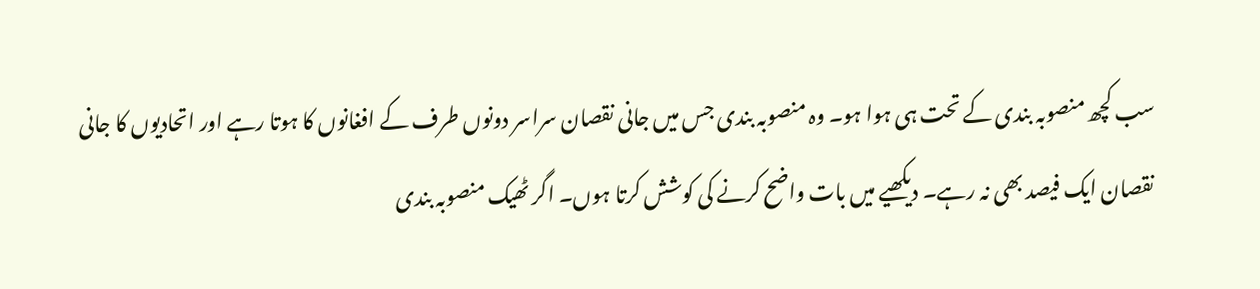سب کچھ منصوبہ بندی کے تحت ہی ہوا ہو۔ وہ منصوبہ بندی جس میں جانی نقصان سراسر دونوں طرف کے افغانوں کا ہوتا رہے اور اتحادیوں کا جانی نقصان ایک فیصد بھی نہ رہے۔ دیکھیے میں بات واضح کرنے کی کوشش کرتا ہوں۔ اگر ٹھیک منصوبہ بندی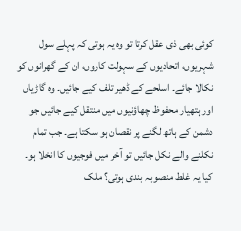کوئی بھی ذی عقل کرتا تو وہ یہ ہوتی کہ پہلے سول شہریوں، اتحادیوں کے سہولت کاروں، ان کے گھرانوں کو نکالا جائے۔ اسلحے کے ڈھیر تلف کیے جائیں۔ وہ گاڑیاں اور ہتھیار محفوظ چھاؤنیوں میں منتقل کیے جائیں جو دشمن کے ہاتھ لگنے پر نقصان ہو سکتا ہے۔ جب تمام نکلنے والے نکل جائیں تو آخر میں فوجیوں کا انخلا ہو۔ کیا یہ غلط منصوبہ بندی ہوتی؟ ملک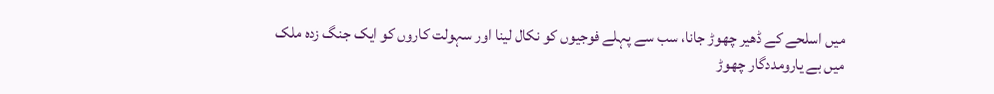میں اسلحے کے ڈھیر چھوڑ جانا، سب سے پہلے فوجیوں کو نکال لینا اور سہولت کاروں کو ایک جنگ زدہ ملک میں بے یارومددگار چھوڑ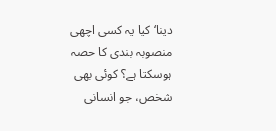دینا‘ کیا یہ کسی اچھی منصوبہ بندی کا حصہ ہوسکتا ہے؟ کوئی بھی شخص، جو انسانی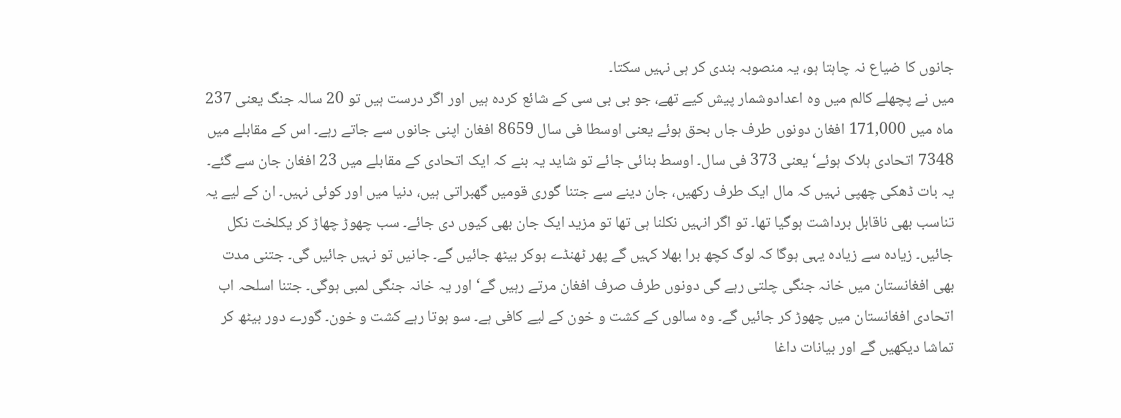جانوں کا ضیاع نہ چاہتا ہو، یہ منصوبہ بندی کر ہی نہیں سکتا۔
میں نے پچھلے کالم میں وہ اعدادوشمار پیش کیے تھے، جو بی بی سی کے شائع کردہ ہیں اور اگر درست ہیں تو 20 سالہ جنگ یعنی 237 ماہ میں 171,000 افغان دونوں طرف جاں بحق ہوئے یعنی اوسطا فی سال 8659 افغان اپنی جانوں سے جاتے رہے۔ اس کے مقابلے میں 7348 اتحادی ہلاک ہوئے‘ یعنی 373 فی سال۔ اوسط بنائی جائے تو شاید یہ بنے کہ ایک اتحادی کے مقابلے میں 23 افغان جان سے گئے۔ یہ بات ڈھکی چھپی نہیں کہ مال ایک طرف رکھیں، جان دینے سے جتنا گوری قومیں گھبراتی ہیں، دنیا میں اور کوئی نہیں۔ ان کے لیے یہ تناسب بھی ناقابل برداشت ہوگیا تھا۔ تو اگر انہیں نکلنا ہی تھا تو مزید ایک جان بھی کیوں دی جائے۔ سب چھوڑ چھاڑ کر یکلخت نکل جائیں۔ زیادہ سے زیادہ یہی ہوگا کہ لوگ کچھ برا بھلا کہیں گے پھر ٹھنڈے ہوکر بیٹھ جائیں گے۔ جانیں تو نہیں جائیں گی۔ جتنی مدت بھی افغانستان میں خانہ جنگی چلتی رہے گی دونوں طرف صرف افغان مرتے رہیں گے‘ اور یہ خانہ جنگی لمبی ہوگی۔ جتنا اسلحہ اب اتحادی افغانستان میں چھوڑ کر جائیں گے۔ وہ سالوں کے کشت و خون کے لیے کافی ہے۔ سو ہوتا رہے کشت و خون۔ گورے دور بیٹھ کر تماشا دیکھیں گے اور بیانات داغا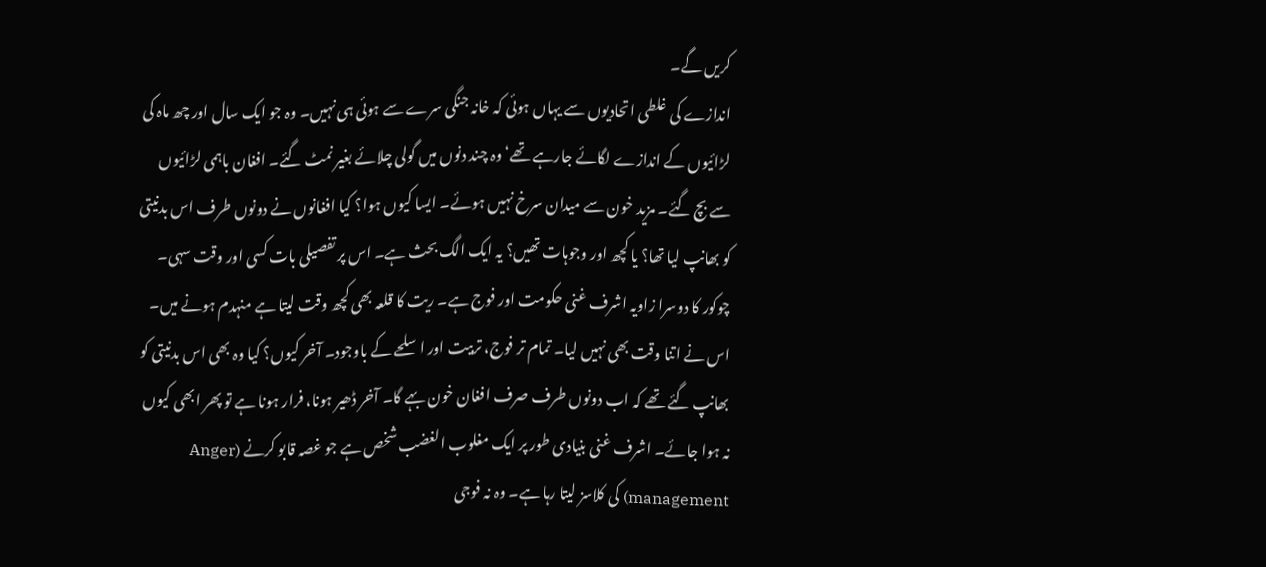کریں گے۔
اندازے کی غلطی اتحادیوں سے یہاں ہوئی کہ خانہ جنگی سرے سے ہوئی ہی نہیں۔ وہ جو ایک سال اور چھ ماہ کی لڑائیوں کے اندازے لگائے جارہے تھے‘ وہ چند دنوں میں گولی چلائے بغیر نمٹ گئے۔ افغان باہمی لڑائیوں سے بچ گئے۔ مزید خون سے میدان سرخ نہیں ہوئے۔ ایسا کیوں ہوا؟ کیا افغانوں نے دونوں طرف اس بدنیتی کو بھانپ لیا تھا؟ یا کچھ اور وجوہات تھیں؟ یہ ایک الگ بحث ہے۔ اس پر تفصیلی بات کسی اور وقت سہی۔
چوکور کا دوسرا زاویہ اشرف غنی حکومت اور فوج ہے۔ ریت کا قلعہ بھی کچھ وقت لیتا ہے منہدم ہونے میں۔ اس نے اتنا وقت بھی نہیں لیا۔ تمام تر فوج، تربیت اور اسلحے کے باوجود۔ آخر کیوں؟ کیا وہ بھی اس بدنیتی کو بھانپ گئے تھے کہ اب دونوں طرف صرف افغان خون بہے گا۔ آخر ڈھیر ہونا، فرار ہونا ہے تو پھر ابھی کیوں نہ ہوا جائے۔ اشرف غنی بنیادی طور پر ایک مغلوب الغضب شخص ہے جو غصہ قابو کرنے (Anger management) کی کلاسز لیتا رہا ہے۔ وہ نہ فوجی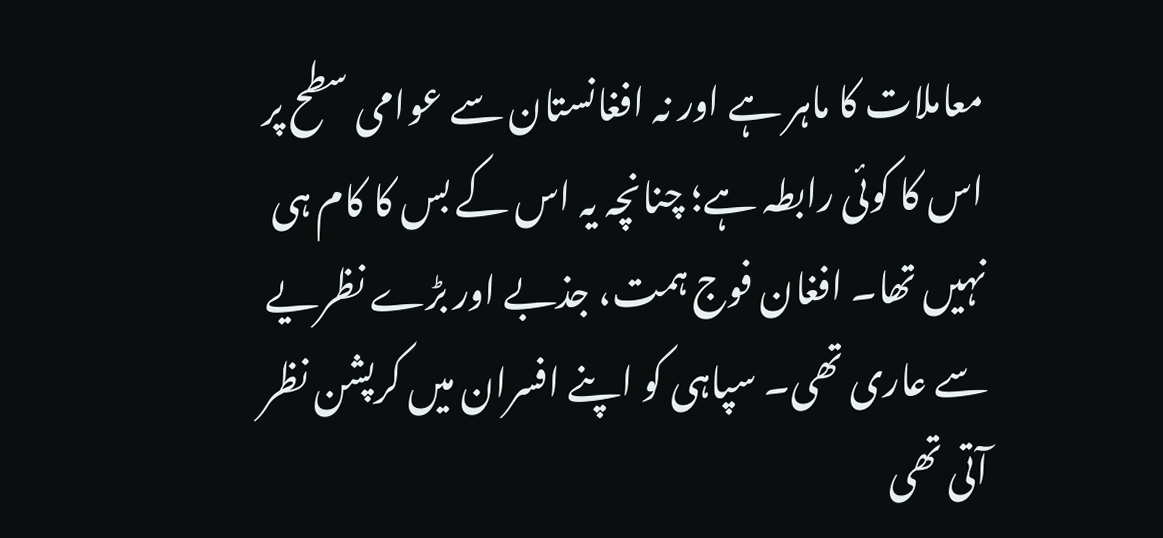معاملات کا ماہر ہے اور نہ افغانستان سے عوامی سطح پر اس کا کوئی رابطہ ہے؛ چنانچہ یہ اس کے بس کا کام ہی نہیں تھا۔ افغان فوج ہمت، جذبے اور بڑے نظریے سے عاری تھی۔ سپاہی کو اپنے افسران میں کرپشن نظر آتی تھی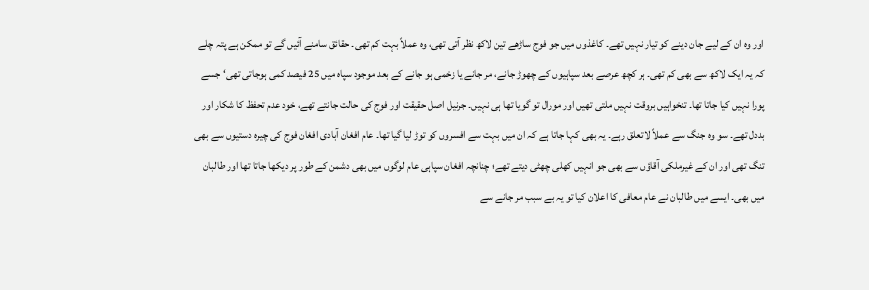اور وہ ان کے لیے جان دینے کو تیار نہیں تھے۔ کاغذوں میں جو فوج ساڑھے تین لاکھ نظر آتی تھی، وہ عملاً بہت کم تھی۔ حقائق سامنے آئیں گے تو ممکن ہے پتہ چلے کہ یہ ایک لاکھ سے بھی کم تھی۔ ہر کچھ عرصے بعد سپاہیوں کے چھوڑ جانے، مر جانے یا زخمی ہو جانے کے بعد موجود سپاہ میں 25 فیصد کمی ہوجاتی تھی‘ جسے پورا نہیں کیا جاتا تھا۔ تنخواہیں بروقت نہیں ملتی تھیں اور مورال تو گویا تھا ہی نہیں۔ جرنیل اصل حقیقت اور فوج کی حالت جانتے تھے، خود عدم تحفظ کا شکار اور بددل تھے۔ سو وہ جنگ سے عملاً لاتعلق رہے۔ یہ بھی کہا جاتا ہے کہ ان میں بہت سے افسروں کو توڑ لیا گیا تھا۔ عام افغان آبادی افغان فوج کی چیرہ دستیوں سے بھی تنگ تھی اور ان کے غیرملکی آقاؤں سے بھی جو انہیں کھلی چھٹی دیتے تھے؛ چنانچہ افغان سپاہی عام لوگوں میں بھی دشمن کے طور پر دیکھا جاتا تھا اور طالبان میں بھی۔ ایسے میں طالبان نے عام معافی کا اعلان کیا تو یہ بے سبب مر جانے سے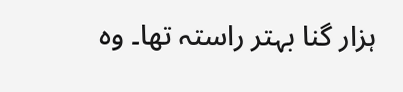ہزار گنا بہتر راستہ تھا۔ وہ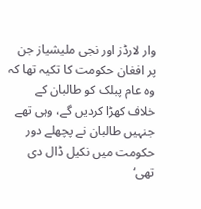وار لارڈز اور نجی ملیشیاز جن پر افغان حکومت کا تکیہ تھا کہ وہ عام پبلک کو طالبان کے خلاف کھڑا کردیں گے، وہی تھے جنہیں طالبان نے پچھلے دور حکومت میں نکیل ڈال دی تھی‘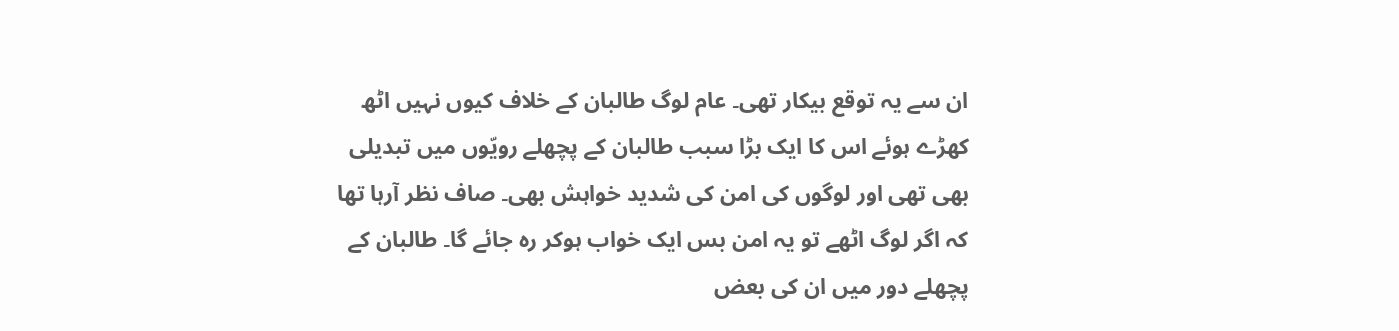ان سے یہ توقع بیکار تھی۔ عام لوگ طالبان کے خلاف کیوں نہیں اٹھ کھڑے ہوئے اس کا ایک بڑا سبب طالبان کے پچھلے رویّوں میں تبدیلی بھی تھی اور لوگوں کی امن کی شدید خواہش بھی۔ صاف نظر آرہا تھا کہ اگر لوگ اٹھے تو یہ امن بس ایک خواب ہوکر رہ جائے گا۔ طالبان کے پچھلے دور میں ان کی بعض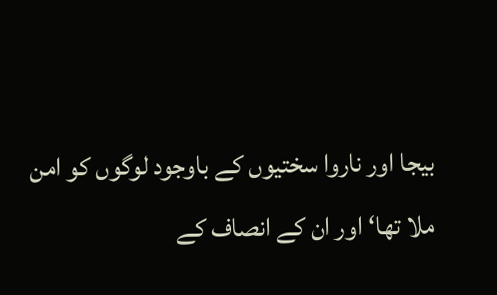بیجا اور ناروا سختیوں کے باوجود لوگوں کو امن ملا تھا‘ اور ان کے انصاف کے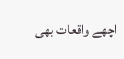اچھے واقعات بھی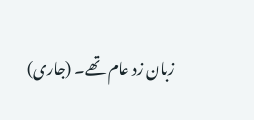زبان زد عام تھے۔ (جاری)